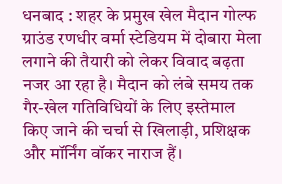धनबाद : शहर के प्रमुख खेल मैदान गोल्फ ग्राउंड रणधीर वर्मा स्टेडियम में दोबारा मेला लगाने की तैयारी को लेकर विवाद बढ़ता नजर आ रहा है। मैदान को लंबे समय तक गैर-खेल गतिविधियों के लिए इस्तेमाल किए जाने की चर्चा से खिलाड़ी, प्रशिक्षक और मॉर्निंग वॉकर नाराज हैं।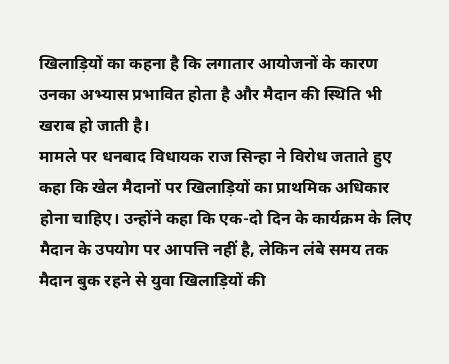खिलाड़ियों का कहना है कि लगातार आयोजनों के कारण उनका अभ्यास प्रभावित होता है और मैदान की स्थिति भी खराब हो जाती है।
मामले पर धनबाद विधायक राज सिन्हा ने विरोध जताते हुए कहा कि खेल मैदानों पर खिलाड़ियों का प्राथमिक अधिकार होना चाहिए। उन्होंने कहा कि एक-दो दिन के कार्यक्रम के लिए मैदान के उपयोग पर आपत्ति नहीं है, लेकिन लंबे समय तक मैदान बुक रहने से युवा खिलाड़ियों की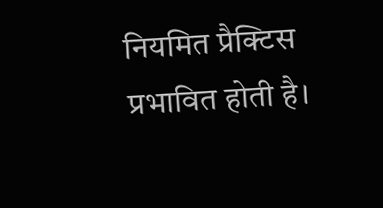नियमित प्रैक्टिस प्रभावित होती है।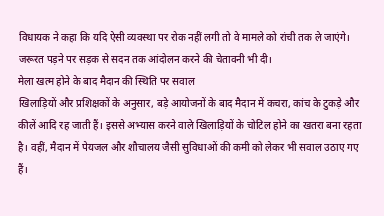विधायक ने कहा कि यदि ऐसी व्यवस्था पर रोक नहीं लगी तो वे मामले को रांची तक ले जाएंगे। जरूरत पड़ने पर सड़क से सदन तक आंदोलन करने की चेतावनी भी दी।
मेला खत्म होने के बाद मैदान की स्थिति पर सवाल
खिलाड़ियों और प्रशिक्षकों के अनुसार, बड़े आयोजनों के बाद मैदान में कचरा, कांच के टुकड़े और कीलें आदि रह जाती हैं। इससे अभ्यास करने वाले खिलाड़ियों के चोटिल होने का खतरा बना रहता है। वहीं, मैदान में पेयजल और शौचालय जैसी सुविधाओं की कमी को लेकर भी सवाल उठाए गए हैं।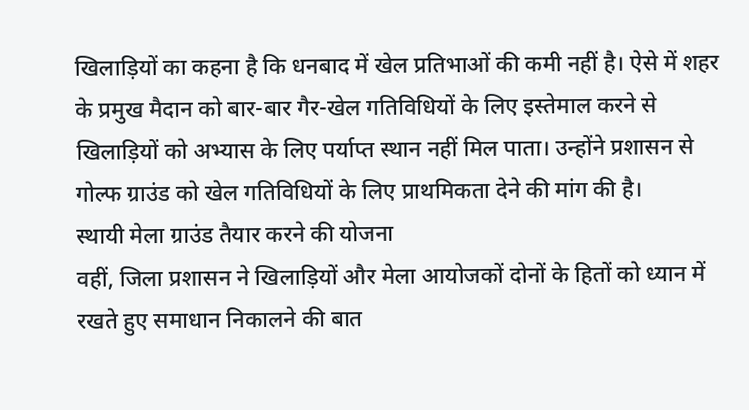खिलाड़ियों का कहना है कि धनबाद में खेल प्रतिभाओं की कमी नहीं है। ऐसे में शहर के प्रमुख मैदान को बार-बार गैर-खेल गतिविधियों के लिए इस्तेमाल करने से खिलाड़ियों को अभ्यास के लिए पर्याप्त स्थान नहीं मिल पाता। उन्होंने प्रशासन से गोल्फ ग्राउंड को खेल गतिविधियों के लिए प्राथमिकता देने की मांग की है।
स्थायी मेला ग्राउंड तैयार करने की योजना
वहीं, जिला प्रशासन ने खिलाड़ियों और मेला आयोजकों दोनों के हितों को ध्यान में रखते हुए समाधान निकालने की बात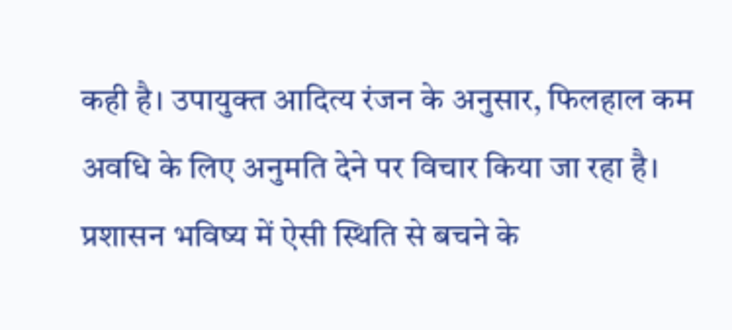कही है। उपायुक्त आदित्य रंजन के अनुसार, फिलहाल कम अवधि के लिए अनुमति देने पर विचार किया जा रहा है।
प्रशासन भविष्य में ऐसी स्थिति से बचने के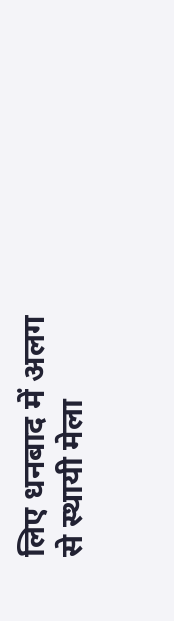लिए धनबाद में अलग से स्थायी मेला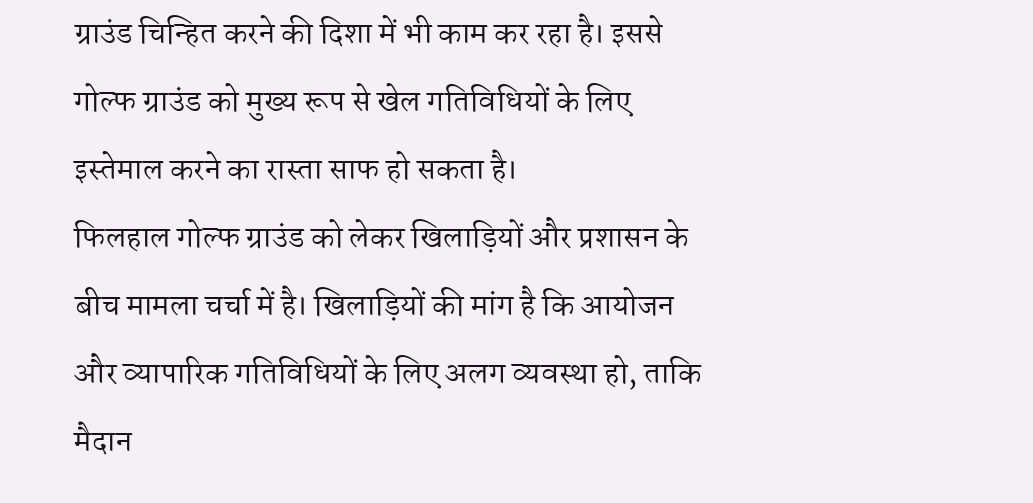ग्राउंड चिन्हित करने की दिशा में भी काम कर रहा है। इससे गोल्फ ग्राउंड को मुख्य रूप से खेल गतिविधियों के लिए इस्तेमाल करने का रास्ता साफ हो सकता है।
फिलहाल गोल्फ ग्राउंड को लेकर खिलाड़ियों और प्रशासन के बीच मामला चर्चा में है। खिलाड़ियों की मांग है कि आयोजन और व्यापारिक गतिविधियों के लिए अलग व्यवस्था हो, ताकि मैदान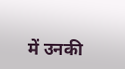में उनकी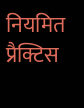नियमित प्रैक्टिस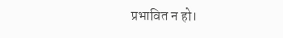प्रभावित न हो।